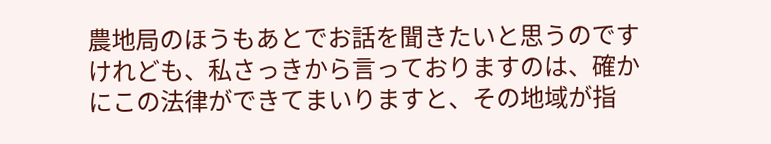農地局のほうもあとでお話を聞きたいと思うのですけれども、私さっきから言っておりますのは、確かにこの法律ができてまいりますと、その地域が指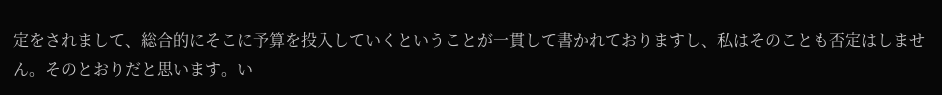定をされまして、総合的にそこに予算を投入していくということが一貫して書かれておりますし、私はそのことも否定はしません。そのとおりだと思います。い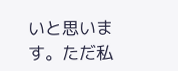いと思います。ただ私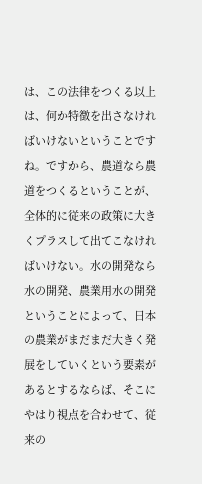は、この法律をつくる以上は、何か特徴を出さなければいけないということですね。ですから、農道なら農道をつくるということが、全体的に従来の政策に大きくプラスして出てこなければいけない。水の開発なら水の開発、農業用水の開発ということによって、日本の農業がまだまだ大きく発展をしていくという要素があるとするならば、そこにやはり視点を合わせて、従来の